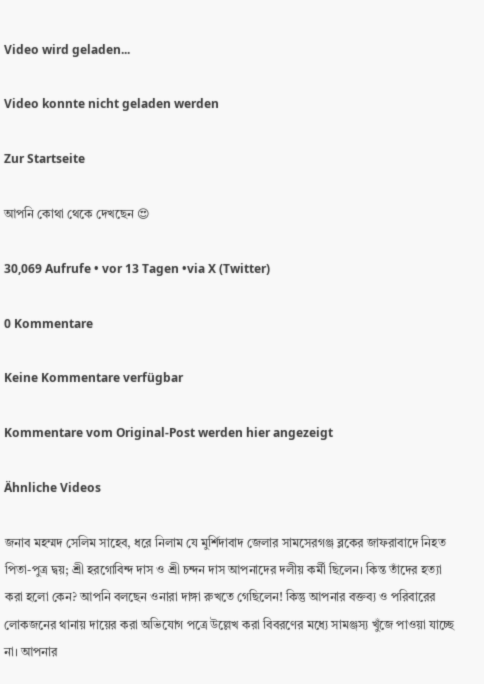Video wird geladen...

Video konnte nicht geladen werden

Zur Startseite

আপনি কোথা থেকে দেখছেন 😍

30,069 Aufrufe • vor 13 Tagen •via X (Twitter)

0 Kommentare

Keine Kommentare verfügbar

Kommentare vom Original-Post werden hier angezeigt

Ähnliche Videos

জনাব মহম্মদ সেলিম সাহেব, ধরে নিলাম যে মুর্শিদাবাদ জেলার সামসেরগঞ্জ ব্লকের জাফরাবাদে নিহত পিতা-পুত্র দ্বয়; শ্রী হরগোবিন্দ দাস ও শ্রী চন্দন দাস আপনাদের দলীয় কর্মী ছিলেন। কিন্ত তাঁদের হত্যা করা হলো কেন? আপনি বলছেন ওনারা দাঙ্গা রুখতে গেছিলেন! কিন্তু আপনার বক্তব্য ও পরিবারের লোকজনের থানায় দায়ের করা অভিযোগ পত্রে উল্লেখ করা বিবরণের মধ্যে সামঞ্জস্য খুঁজে পাওয়া যাচ্ছে না। আপনার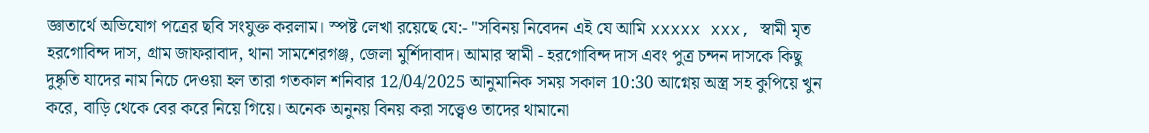জ্ঞাতার্থে অভিযোগ পত্রের ছবি সংযুক্ত করলাম। স্পষ্ট লেখা রয়েছে যে:- "সবিনয় নিবেদন এই যে আমি xxxxx xxx, স্বামী মৃত হরগোবিন্দ দাস, গ্রাম জাফরাবাদ, থানা সামশেরগঞ্জ, জেলা মুর্শিদাবাদ। আমার স্বামী - হরগোবিন্দ দাস এবং পুত্র চন্দন দাসকে কিছু দুষ্কৃতি যাদের নাম নিচে দেওয়া হল তারা গতকাল শনিবার 12/04/2025 আনুমানিক সময় সকাল 10:30 আগ্নেয় অস্ত্র সহ কুপিয়ে খুন করে, বাড়ি থেকে বের করে নিয়ে গিয়ে। অনেক অনুনয় বিনয় করা সত্ত্বেও তাদের থামানো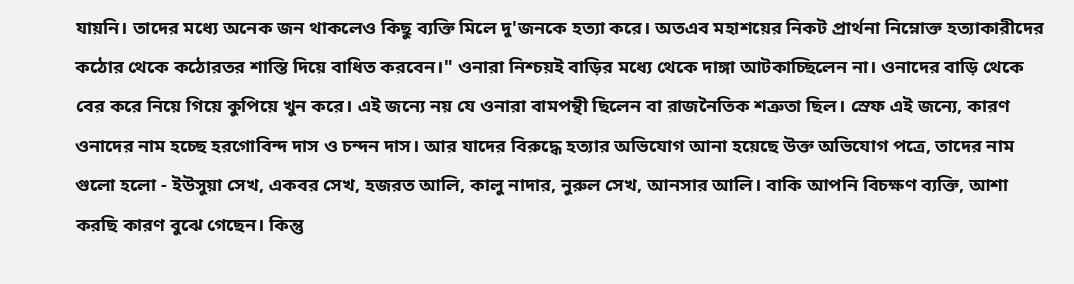যায়নি। তাদের মধ্যে অনেক জন থাকলেও কিছু ব্যক্তি মিলে দু'জনকে হত্যা করে। অতএব মহাশয়ের নিকট প্রার্থনা নিম্নোক্ত হত্যাকারীদের কঠোর থেকে কঠোরতর শাস্তি দিয়ে বাধিত করবেন।" ওনারা নিশ্চয়ই বাড়ির মধ্যে থেকে দাঙ্গা আটকাচ্ছিলেন না। ওনাদের বাড়ি থেকে বের করে নিয়ে গিয়ে কুপিয়ে খুন করে। এই জন্যে নয় যে ওনারা বামপন্থী ছিলেন বা রাজনৈতিক শত্রুতা ছিল। স্রেফ এই জন্যে, কারণ ওনাদের নাম হচ্ছে হরগোবিন্দ দাস ও চন্দন দাস। আর যাদের বিরুদ্ধে হত্যার অভিযোগ আনা হয়েছে উক্ত অভিযোগ পত্রে, তাদের নাম গুলো হলো - ইউসুয়া সেখ, একবর সেখ, হজরত আলি, কালু নাদার, নুরুল সেখ, আনসার আলি। বাকি আপনি বিচক্ষণ ব্যক্তি, আশা করছি কারণ বুঝে গেছেন। কিন্তু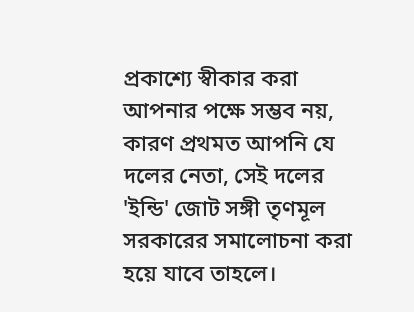প্রকাশ্যে স্বীকার করা আপনার পক্ষে সম্ভব নয়, কারণ প্রথমত আপনি যে দলের নেতা, সেই দলের 'ইন্ডি' জোট সঙ্গী তৃণমূল সরকারের সমালোচনা করা হয়ে যাবে তাহলে।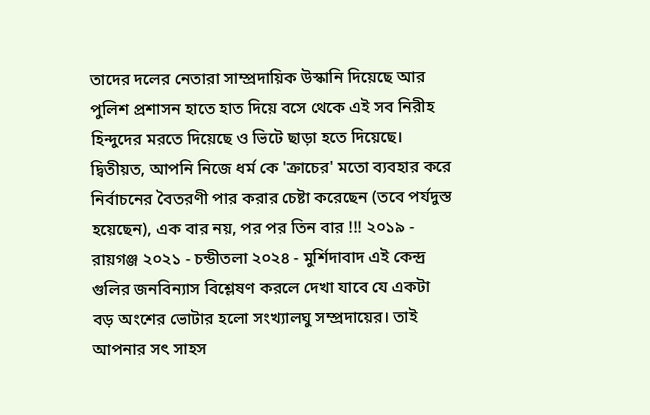তাদের দলের নেতারা সাম্প্রদায়িক উস্কানি দিয়েছে আর পুলিশ প্রশাসন হাতে হাত দিয়ে বসে থেকে এই সব নিরীহ হিন্দুদের মরতে দিয়েছে ও ভিটে ছাড়া হতে দিয়েছে। দ্বিতীয়ত, আপনি নিজে ধর্ম কে 'ক্রাচের' মতো ব্যবহার করে নির্বাচনের বৈতরণী পার করার চেষ্টা করেছেন (তবে পর্যদুস্ত হয়েছেন), এক বার নয়, পর পর তিন বার !!! ২০১৯ - রায়গঞ্জ ২০২১ - চন্ডীতলা ২০২৪ - মুর্শিদাবাদ এই কেন্দ্র গুলির জনবিন্যাস বিশ্লেষণ করলে দেখা যাবে যে একটা বড় অংশের ভোটার হলো সংখ্যালঘু সম্প্রদায়ের। তাই আপনার সৎ সাহস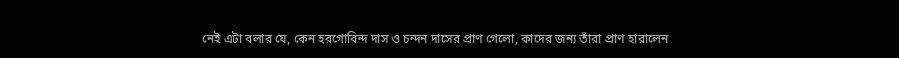নেই এটা বলার যে, কেন হরগোবিন্দ দাস ও চন্দন দাসের প্রাণ গেলো, কাদের জন্য তাঁরা প্রাণ হারালেন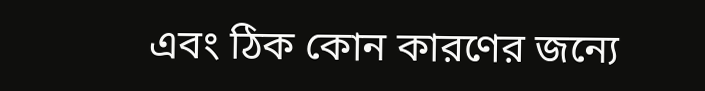এবং ঠিক কোন কারণের জন্যে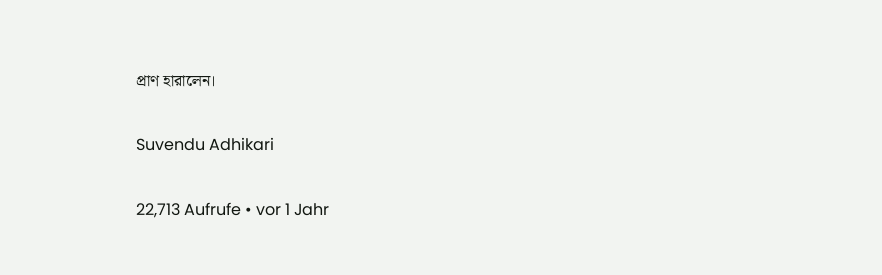প্রাণ হারালেন।

Suvendu Adhikari

22,713 Aufrufe • vor 1 Jahr